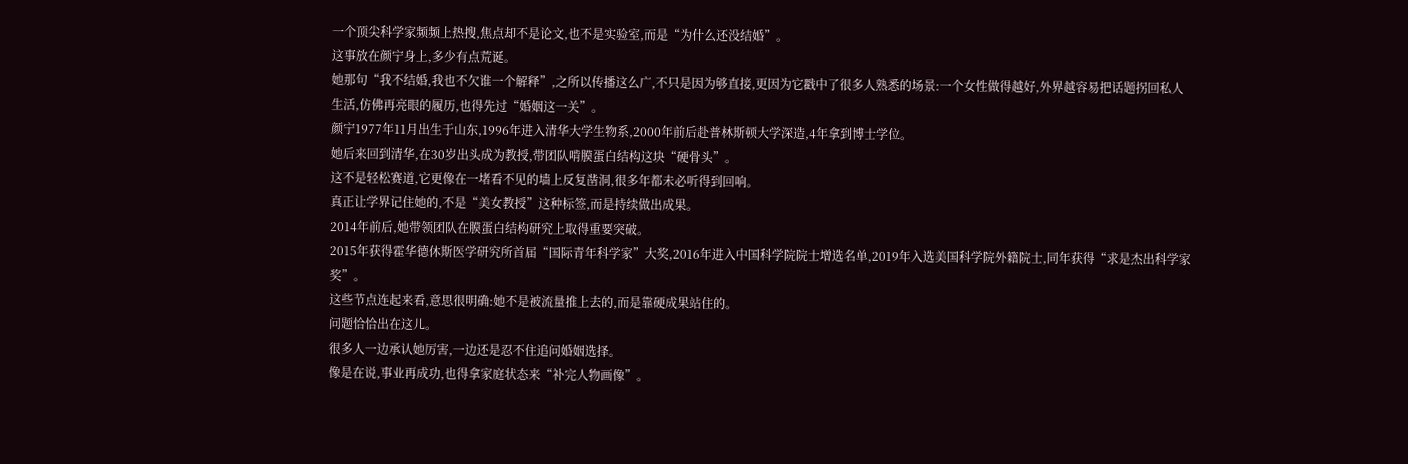一个顶尖科学家频频上热搜,焦点却不是论文,也不是实验室,而是“为什么还没结婚”。
这事放在颜宁身上,多少有点荒诞。
她那句“我不结婚,我也不欠谁一个解释”,之所以传播这么广,不只是因为够直接,更因为它戳中了很多人熟悉的场景:一个女性做得越好,外界越容易把话题拐回私人生活,仿佛再亮眼的履历,也得先过“婚姻这一关”。
颜宁1977年11月出生于山东,1996年进入清华大学生物系,2000年前后赴普林斯顿大学深造,4年拿到博士学位。
她后来回到清华,在30岁出头成为教授,带团队啃膜蛋白结构这块“硬骨头”。
这不是轻松赛道,它更像在一堵看不见的墙上反复凿洞,很多年都未必听得到回响。
真正让学界记住她的,不是“美女教授”这种标签,而是持续做出成果。
2014年前后,她带领团队在膜蛋白结构研究上取得重要突破。
2015年获得霍华德休斯医学研究所首届“国际青年科学家”大奖,2016年进入中国科学院院士增选名单,2019年入选美国科学院外籍院士,同年获得“求是杰出科学家奖”。
这些节点连起来看,意思很明确:她不是被流量推上去的,而是靠硬成果站住的。
问题恰恰出在这儿。
很多人一边承认她厉害,一边还是忍不住追问婚姻选择。
像是在说,事业再成功,也得拿家庭状态来“补完人物画像”。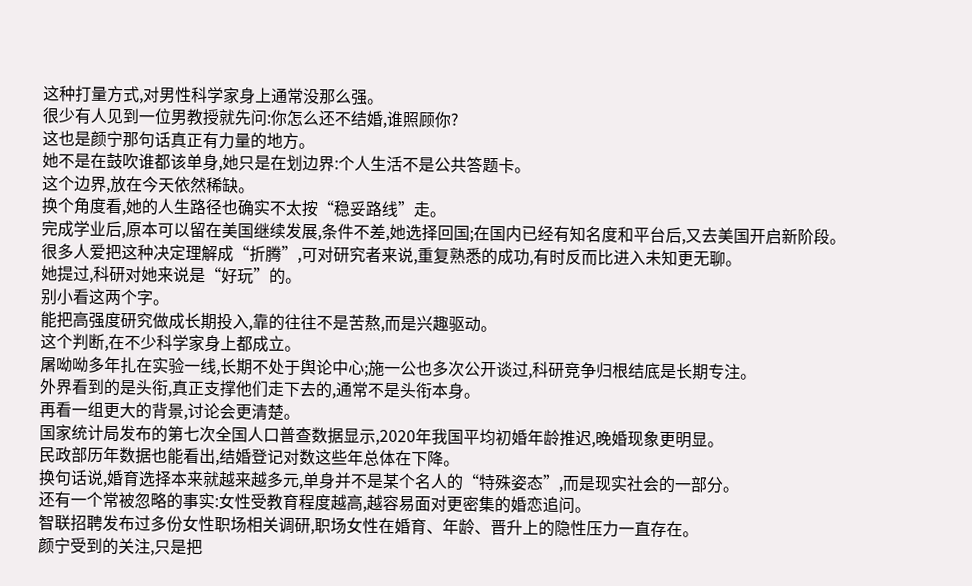这种打量方式,对男性科学家身上通常没那么强。
很少有人见到一位男教授就先问:你怎么还不结婚,谁照顾你?
这也是颜宁那句话真正有力量的地方。
她不是在鼓吹谁都该单身,她只是在划边界:个人生活不是公共答题卡。
这个边界,放在今天依然稀缺。
换个角度看,她的人生路径也确实不太按“稳妥路线”走。
完成学业后,原本可以留在美国继续发展,条件不差,她选择回国;在国内已经有知名度和平台后,又去美国开启新阶段。
很多人爱把这种决定理解成“折腾”,可对研究者来说,重复熟悉的成功,有时反而比进入未知更无聊。
她提过,科研对她来说是“好玩”的。
别小看这两个字。
能把高强度研究做成长期投入,靠的往往不是苦熬,而是兴趣驱动。
这个判断,在不少科学家身上都成立。
屠呦呦多年扎在实验一线,长期不处于舆论中心;施一公也多次公开谈过,科研竞争归根结底是长期专注。
外界看到的是头衔,真正支撑他们走下去的,通常不是头衔本身。
再看一组更大的背景,讨论会更清楚。
国家统计局发布的第七次全国人口普查数据显示,2020年我国平均初婚年龄推迟,晚婚现象更明显。
民政部历年数据也能看出,结婚登记对数这些年总体在下降。
换句话说,婚育选择本来就越来越多元,单身并不是某个名人的“特殊姿态”,而是现实社会的一部分。
还有一个常被忽略的事实:女性受教育程度越高,越容易面对更密集的婚恋追问。
智联招聘发布过多份女性职场相关调研,职场女性在婚育、年龄、晋升上的隐性压力一直存在。
颜宁受到的关注,只是把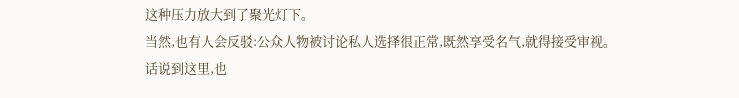这种压力放大到了聚光灯下。
当然,也有人会反驳:公众人物被讨论私人选择很正常,既然享受名气,就得接受审视。
话说到这里,也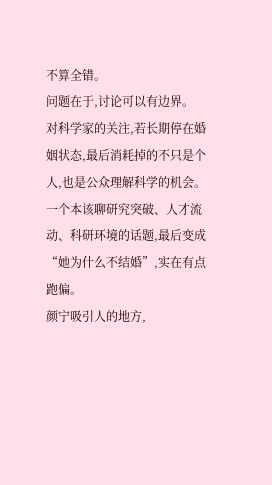不算全错。
问题在于,讨论可以有边界。
对科学家的关注,若长期停在婚姻状态,最后消耗掉的不只是个人,也是公众理解科学的机会。
一个本该聊研究突破、人才流动、科研环境的话题,最后变成“她为什么不结婚”,实在有点跑偏。
颜宁吸引人的地方,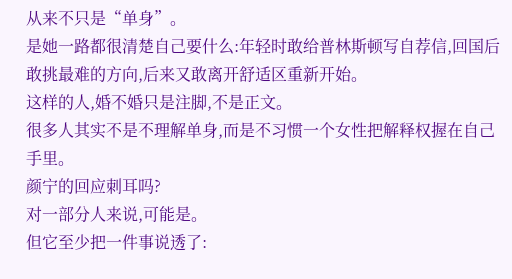从来不只是“单身”。
是她一路都很清楚自己要什么:年轻时敢给普林斯顿写自荐信,回国后敢挑最难的方向,后来又敢离开舒适区重新开始。
这样的人,婚不婚只是注脚,不是正文。
很多人其实不是不理解单身,而是不习惯一个女性把解释权握在自己手里。
颜宁的回应刺耳吗?
对一部分人来说,可能是。
但它至少把一件事说透了: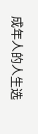成年人的人生选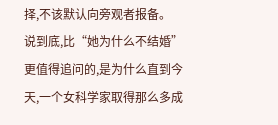择,不该默认向旁观者报备。
说到底,比“她为什么不结婚”更值得追问的,是为什么直到今天,一个女科学家取得那么多成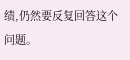绩,仍然要反复回答这个问题。